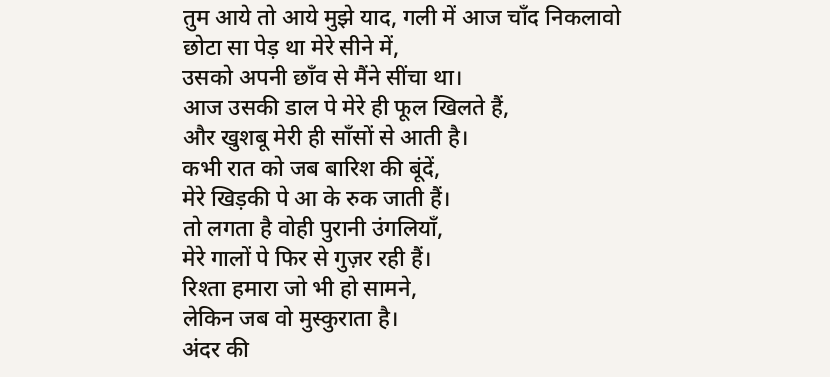तुम आये तो आये मुझे याद, गली में आज चाँद निकलावो छोटा सा पेड़ था मेरे सीने में,
उसको अपनी छाँव से मैंने सींचा था।
आज उसकी डाल पे मेरे ही फूल खिलते हैं,
और खुशबू मेरी ही साँसों से आती है।
कभी रात को जब बारिश की बूंदें,
मेरे खिड़की पे आ के रुक जाती हैं।
तो लगता है वोही पुरानी उंगलियाँ,
मेरे गालों पे फिर से गुज़र रही हैं।
रिश्ता हमारा जो भी हो सामने,
लेकिन जब वो मुस्कुराता है।
अंदर की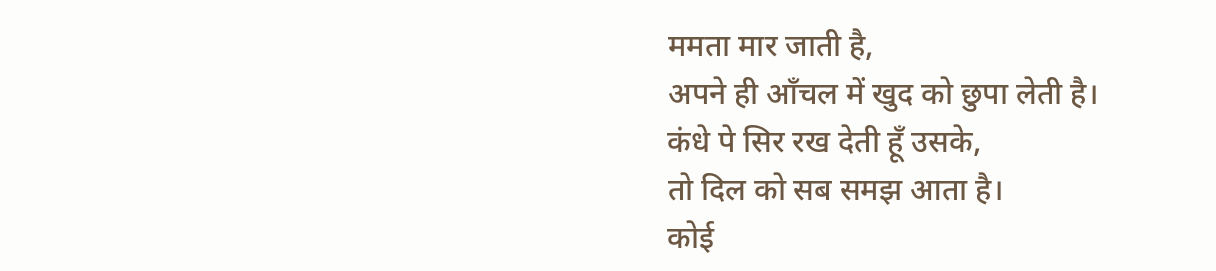ममता मार जाती है,
अपने ही आँचल में खुद को छुपा लेती है।
कंधे पे सिर रख देती हूँ उसके,
तो दिल को सब समझ आता है।
कोई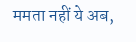ममता नहीं ये अब,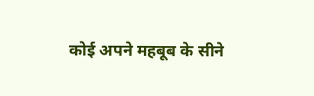कोई अपने महबूब के सीने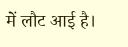में लौट आई है।